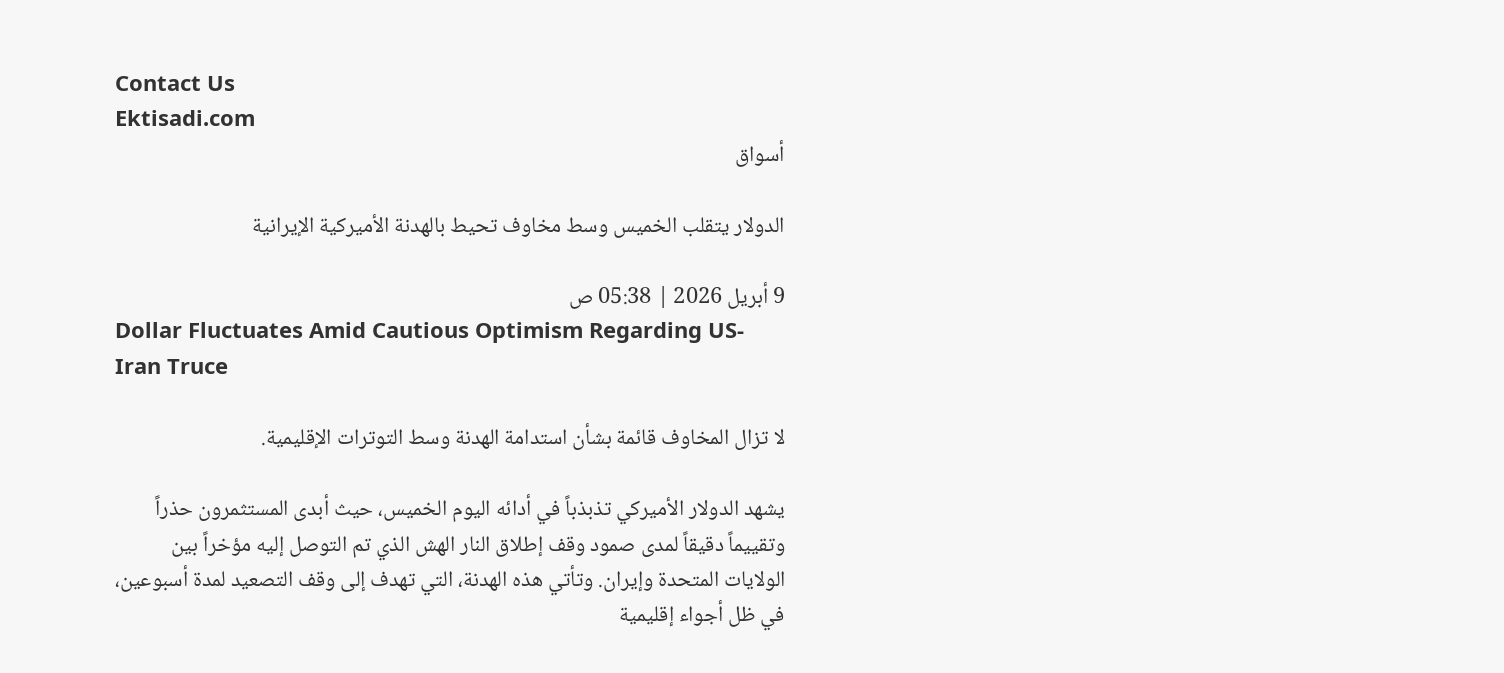Contact Us
Ektisadi.com
أسواق

الدولار يتقلب الخميس وسط مخاوف تحيط بالهدنة الأميركية الإيرانية

9 أبريل 2026 | 05:38 ص
Dollar Fluctuates Amid Cautious Optimism Regarding US-Iran Truce

لا تزال المخاوف قائمة بشأن استدامة الهدنة وسط التوترات الإقليمية.

يشهد الدولار الأميركي تذبذباً في أدائه اليوم الخميس، حيث أبدى المستثمرون حذراً وتقييماً دقيقاً لمدى صمود وقف إطلاق النار الهش الذي تم التوصل إليه مؤخراً بين الولايات المتحدة وإيران. وتأتي هذه الهدنة، التي تهدف إلى وقف التصعيد لمدة أسبوعين، في ظل أجواء إقليمية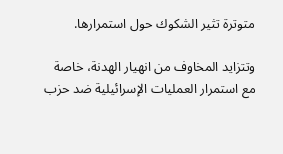متوترة تثير الشكوك حول استمرارها.

وتتزايد المخاوف من انهيار الهدنة، خاصة مع استمرار العمليات الإسرائيلية ضد حزب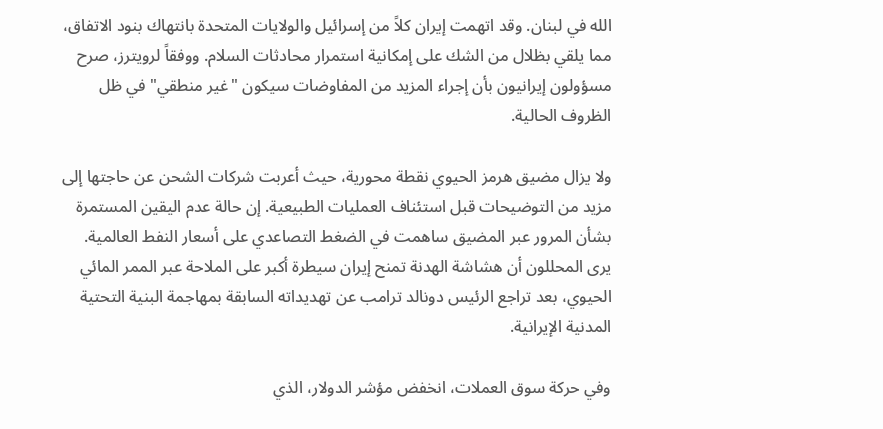الله في لبنان. وقد اتهمت إيران كلاً من إسرائيل والولايات المتحدة بانتهاك بنود الاتفاق، مما يلقي بظلال من الشك على إمكانية استمرار محادثات السلام. ووفقاً لرويترز، صرح مسؤولون إيرانيون بأن إجراء المزيد من المفاوضات سيكون "غير منطقي" في ظل الظروف الحالية.

ولا يزال مضيق هرمز الحيوي نقطة محورية، حيث أعربت شركات الشحن عن حاجتها إلى مزيد من التوضيحات قبل استئناف العمليات الطبيعية. إن حالة عدم اليقين المستمرة بشأن المرور عبر المضيق ساهمت في الضغط التصاعدي على أسعار النفط العالمية. يرى المحللون أن هشاشة الهدنة تمنح إيران سيطرة أكبر على الملاحة عبر الممر المائي الحيوي، بعد تراجع الرئيس دونالد ترامب عن تهديداته السابقة بمهاجمة البنية التحتية المدنية الإيرانية.

وفي حركة سوق العملات، انخفض مؤشر الدولار، الذي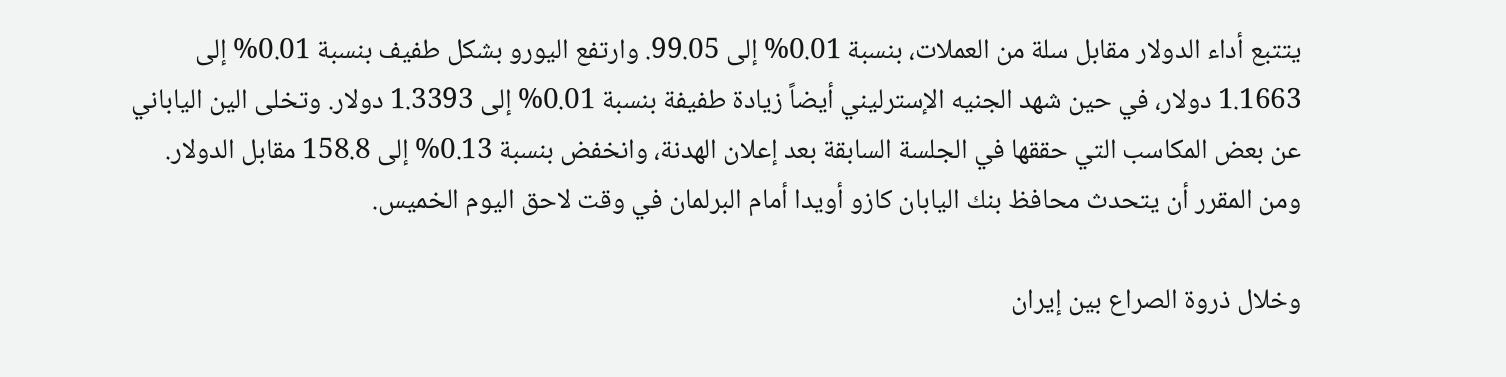يتتبع أداء الدولار مقابل سلة من العملات، بنسبة 0.01% إلى 99.05. وارتفع اليورو بشكل طفيف بنسبة 0.01% إلى 1.1663 دولار، في حين شهد الجنيه الإسترليني أيضاً زيادة طفيفة بنسبة 0.01% إلى 1.3393 دولار. وتخلى الين الياباني عن بعض المكاسب التي حققها في الجلسة السابقة بعد إعلان الهدنة، وانخفض بنسبة 0.13% إلى 158.8 مقابل الدولار. ومن المقرر أن يتحدث محافظ بنك اليابان كازو أويدا أمام البرلمان في وقت لاحق اليوم الخميس.

وخلال ذروة الصراع بين إيران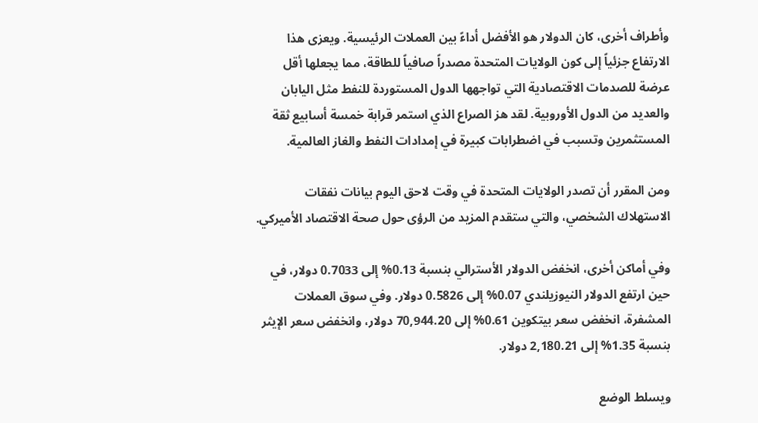وأطراف أخرى، كان الدولار هو الأفضل أداءً بين العملات الرئيسية. ويعزى هذا الارتفاع جزئياً إلى كون الولايات المتحدة مصدراً صافياً للطاقة، مما يجعلها أقل عرضة للصدمات الاقتصادية التي تواجهها الدول المستوردة للنفط مثل اليابان والعديد من الدول الأوروبية. لقد هز الصراع الذي استمر قرابة خمسة أسابيع ثقة المستثمرين وتسبب في اضطرابات كبيرة في إمدادات النفط والغاز العالمية.

ومن المقرر أن تصدر الولايات المتحدة في وقت لاحق اليوم بيانات نفقات الاستهلاك الشخصي، والتي ستقدم المزيد من الرؤى حول صحة الاقتصاد الأميركي.

وفي أماكن أخرى، انخفض الدولار الأسترالي بنسبة 0.13% إلى 0.7033 دولار، في حين ارتفع الدولار النيوزيلندي 0.07% إلى 0.5826 دولار. وفي سوق العملات المشفرة، انخفض سعر بيتكوين 0.61% إلى 70,944.20 دولار، وانخفض سعر الإيثر بنسبة 1.35% إلى 2,180.21 دولار.

ويسلط الوضع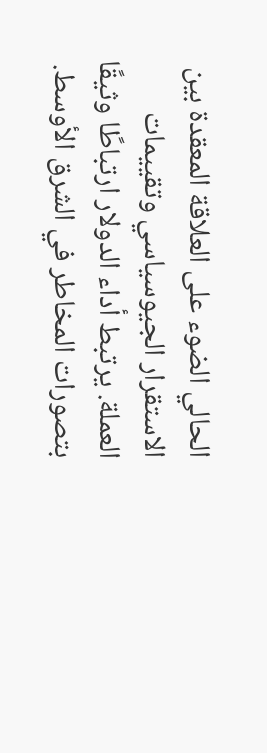الحالي الضوء على العلاقة المعقدة بين الاستقرار الجيوسياسي وتقييمات العملة. يرتبط أداء الدولار ارتباطًا وثيقًا بتصورات المخاطر في الشرق الأوسط.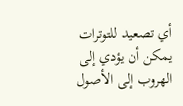أي تصعيد للتوترات يمكن أن يؤدي إلى الهروب إلى الأصول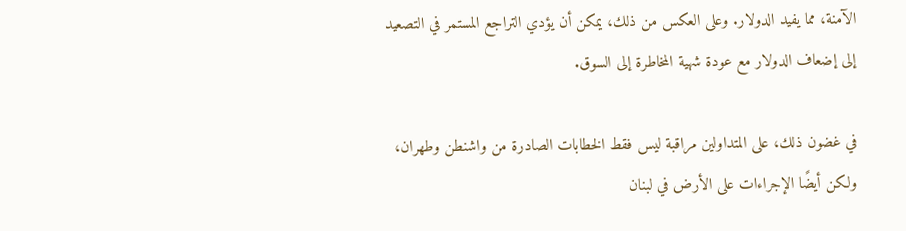الآمنة، مما يفيد الدولار. وعلى العكس من ذلك، يمكن أن يؤدي التراجع المستمر في التصعيد إلى إضعاف الدولار مع عودة شهية المخاطرة إلى السوق.

في غضون ذلك، على المتداولين مراقبة ليس فقط الخطابات الصادرة من واشنطن وطهران، ولكن أيضًا الإجراءات على الأرض في لبنان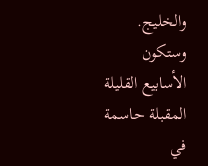والخليج. وستكون الأسابيع القليلة المقبلة حاسمة في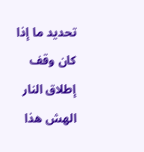تحديد ما إذا كان وقف إطلاق النار الهش هذا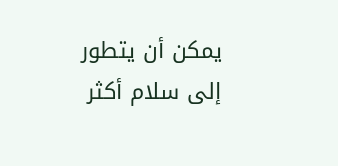يمكن أن يتطور إلى سلام أكثر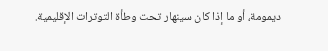ديمومة، أو ما إذا كان سينهار تحت وطأة التوترات الإقليمية.